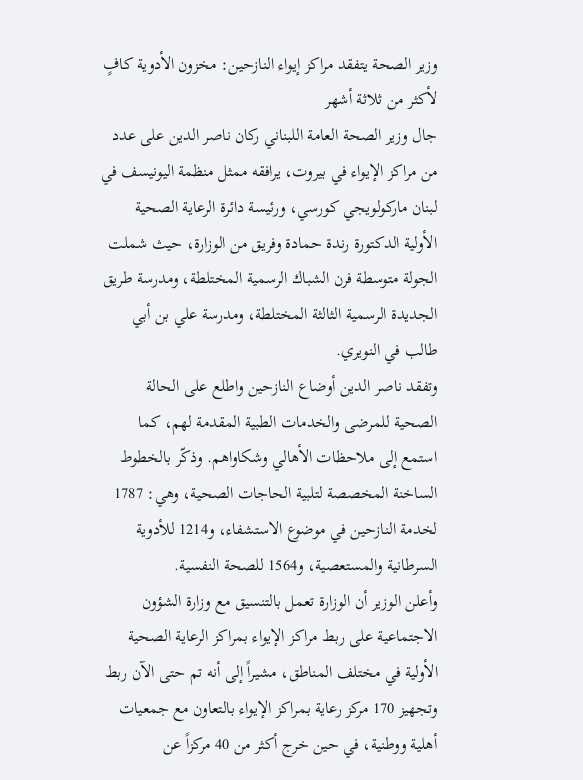وزير الصحة يتفقد مراكز إيواء النازحين: مخزون الأدوية كافٍ لأكثر من ثلاثة أشهر
جال وزير الصحة العامة اللبناني ركان ناصر الدين على عدد من مراكز الإيواء في بيروت، يرافقه ممثل منظمة اليونيسف في لبنان ماركولويجي كورسي، ورئيسة دائرة الرعاية الصحية الأولية الدكتورة رندة حمادة وفريق من الوزارة، حيث شملت الجولة متوسطة فرن الشباك الرسمية المختلطة، ومدرسة طريق الجديدة الرسمية الثالثة المختلطة، ومدرسة علي بن أبي طالب في النويري.
وتفقد ناصر الدين أوضاع النازحين واطلع على الحالة الصحية للمرضى والخدمات الطبية المقدمة لهم، كما استمع إلى ملاحظات الأهالي وشكاواهم. وذكّر بالخطوط الساخنة المخصصة لتلبية الحاجات الصحية، وهي: 1787 لخدمة النازحين في موضوع الاستشفاء، و1214 للأدوية السرطانية والمستعصية، و1564 للصحة النفسية.
وأعلن الوزير أن الوزارة تعمل بالتنسيق مع وزارة الشؤون الاجتماعية على ربط مراكز الإيواء بمراكز الرعاية الصحية الأولية في مختلف المناطق، مشيراً إلى أنه تم حتى الآن ربط وتجهيز 170 مركز رعاية بمراكز الإيواء بالتعاون مع جمعيات أهلية ووطنية، في حين خرج أكثر من 40 مركزاً عن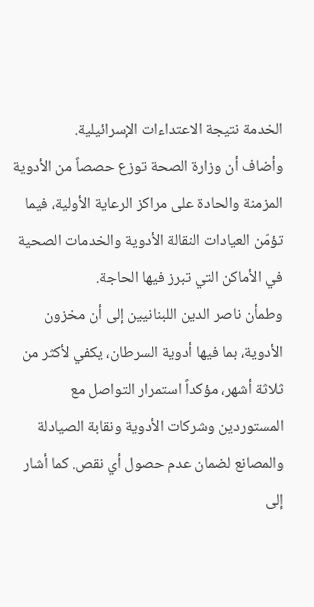الخدمة نتيجة الاعتداءات الإسرائيلية.
وأضاف أن وزارة الصحة توزع حصصاً من الأدوية المزمنة والحادة على مراكز الرعاية الأولية، فيما تؤمّن العيادات النقالة الأدوية والخدمات الصحية في الأماكن التي تبرز فيها الحاجة.
وطمأن ناصر الدين اللبنانيين إلى أن مخزون الأدوية، بما فيها أدوية السرطان، يكفي لأكثر من ثلاثة أشهر، مؤكداً استمرار التواصل مع المستوردين وشركات الأدوية ونقابة الصيادلة والمصانع لضمان عدم حصول أي نقص. كما أشار إلى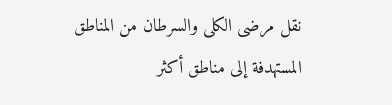نقل مرضى الكلى والسرطان من المناطق المستهدفة إلى مناطق أكثر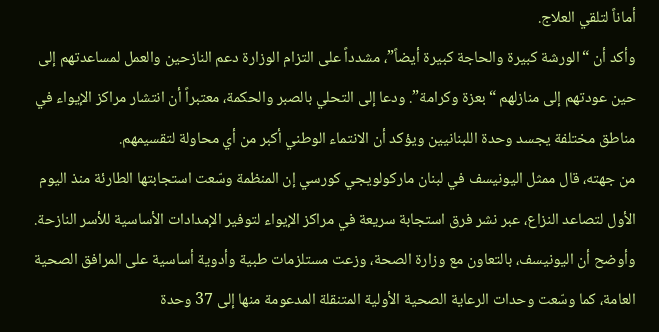أماناً لتلقي العلاج.
وأكد أن “الورشة كبيرة والحاجة كبيرة أيضاً”، مشدداً على التزام الوزارة دعم النازحين والعمل لمساعدتهم إلى حين عودتهم إلى منازلهم “بعزة وكرامة”. ودعا إلى التحلي بالصبر والحكمة، معتبراً أن انتشار مراكز الإيواء في مناطق مختلفة يجسد وحدة اللبنانيين ويؤكد أن الانتماء الوطني أكبر من أي محاولة لتقسيمهم.
من جهته، قال ممثل اليونيسف في لبنان ماركولويجي كورسي إن المنظمة وسّعت استجابتها الطارئة منذ اليوم الأول لتصاعد النزاع، عبر نشر فرق استجابة سريعة في مراكز الإيواء لتوفير الإمدادات الأساسية للأسر النازحة.
وأوضح أن اليونيسف، بالتعاون مع وزارة الصحة، وزعت مستلزمات طبية وأدوية أساسية على المرافق الصحية العامة، كما وسّعت وحدات الرعاية الصحية الأولية المتنقلة المدعومة منها إلى 37 وحدة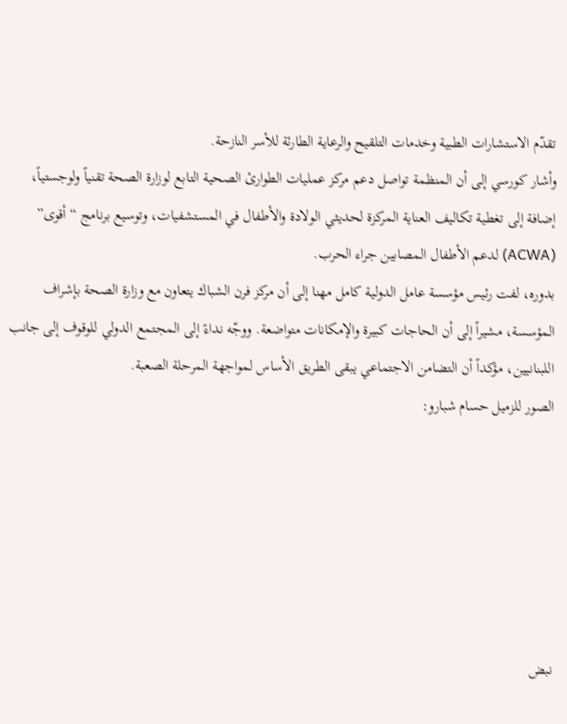تقدّم الاستشارات الطبية وخدمات التلقيح والرعاية الطارئة للأسر النازحة.
وأشار كورسي إلى أن المنظمة تواصل دعم مركز عمليات الطوارئ الصحية التابع لوزارة الصحة تقنياً ولوجستياً، إضافة إلى تغطية تكاليف العناية المركزة لحديثي الولادة والأطفال في المستشفيات، وتوسيع برنامج “أقوى” (ACWA) لدعم الأطفال المصابين جراء الحرب.
بدوره، لفت رئيس مؤسسة عامل الدولية كامل مهنا إلى أن مركز فرن الشباك يتعاون مع وزارة الصحة بإشراف المؤسسة، مشيراً إلى أن الحاجات كبيرة والإمكانات متواضعة. ووجّه نداءً إلى المجتمع الدولي للوقوف إلى جانب اللبنانيين، مؤكداً أن التضامن الاجتماعي يبقى الطريق الأساس لمواجهة المرحلة الصعبة.
الصور للزميل حسام شبارو:






نبض